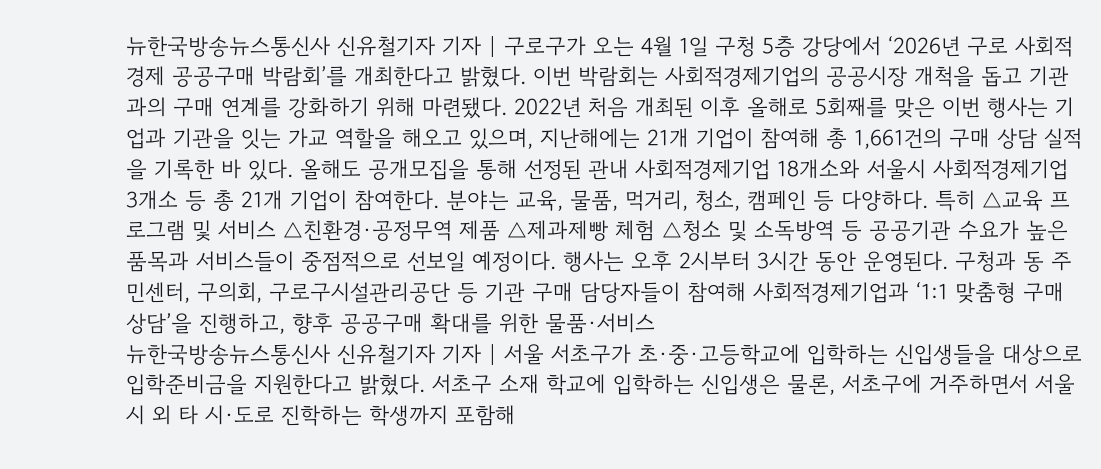뉴한국방송뉴스통신사 신유철기자 기자 | 구로구가 오는 4월 1일 구청 5층 강당에서 ‘2026년 구로 사회적경제 공공구매 박람회’를 개최한다고 밝혔다. 이번 박람회는 사회적경제기업의 공공시장 개척을 돕고 기관과의 구매 연계를 강화하기 위해 마련됐다. 2022년 처음 개최된 이후 올해로 5회째를 맞은 이번 행사는 기업과 기관을 잇는 가교 역할을 해오고 있으며, 지난해에는 21개 기업이 참여해 총 1,661건의 구매 상담 실적을 기록한 바 있다. 올해도 공개모집을 통해 선정된 관내 사회적경제기업 18개소와 서울시 사회적경제기업 3개소 등 총 21개 기업이 참여한다. 분야는 교육, 물품, 먹거리, 청소, 캠페인 등 다양하다. 특히 △교육 프로그램 및 서비스 △친환경·공정무역 제품 △제과제빵 체험 △청소 및 소독방역 등 공공기관 수요가 높은 품목과 서비스들이 중점적으로 선보일 예정이다. 행사는 오후 2시부터 3시간 동안 운영된다. 구청과 동 주민센터, 구의회, 구로구시설관리공단 등 기관 구매 담당자들이 참여해 사회적경제기업과 ‘1:1 맞춤형 구매 상담’을 진행하고, 향후 공공구매 확대를 위한 물품·서비스
뉴한국방송뉴스통신사 신유철기자 기자 | 서울 서초구가 초·중·고등학교에 입학하는 신입생들을 대상으로 입학준비금을 지원한다고 밝혔다. 서초구 소재 학교에 입학하는 신입생은 물론, 서초구에 거주하면서 서울시 외 타 시·도로 진학하는 학생까지 포함해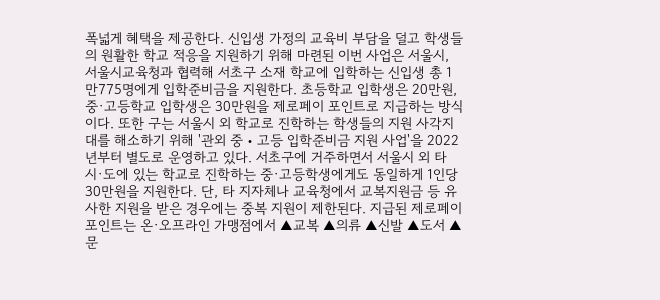폭넓게 혜택을 제공한다. 신입생 가정의 교육비 부담을 덜고 학생들의 원활한 학교 적응을 지원하기 위해 마련된 이번 사업은 서울시, 서울시교육청과 협력해 서초구 소재 학교에 입학하는 신입생 총 1만775명에게 입학준비금을 지원한다. 초등학교 입학생은 20만원, 중·고등학교 입학생은 30만원을 제로페이 포인트로 지급하는 방식이다. 또한 구는 서울시 외 학교로 진학하는 학생들의 지원 사각지대를 해소하기 위해 '관외 중‧고등 입학준비금 지원 사업'을 2022년부터 별도로 운영하고 있다. 서초구에 거주하면서 서울시 외 타 시·도에 있는 학교로 진학하는 중·고등학생에게도 동일하게 1인당 30만원을 지원한다. 단, 타 지자체나 교육청에서 교복지원금 등 유사한 지원을 받은 경우에는 중복 지원이 제한된다. 지급된 제로페이 포인트는 온·오프라인 가맹점에서 ▲교복 ▲의류 ▲신발 ▲도서 ▲문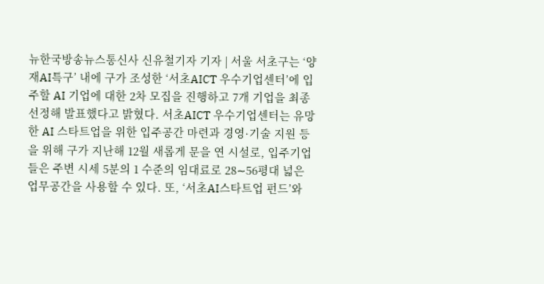뉴한국방송뉴스통신사 신유철기자 기자 | 서울 서초구는 ‘양재AI특구’ 내에 구가 조성한 ‘서초AICT 우수기업센터’에 입주할 AI 기업에 대한 2차 모집을 진행하고 7개 기업을 최종 선정해 발표했다고 밝혔다. 서초AICT 우수기업센터는 유망한 AI 스타트업을 위한 입주공간 마련과 경영·기술 지원 등을 위해 구가 지난해 12월 새롭게 문을 연 시설로, 입주기업들은 주변 시세 5분의 1 수준의 임대료로 28∼56평대 넓은 업무공간을 사용할 수 있다. 또, ‘서초AI스타트업 펀드’와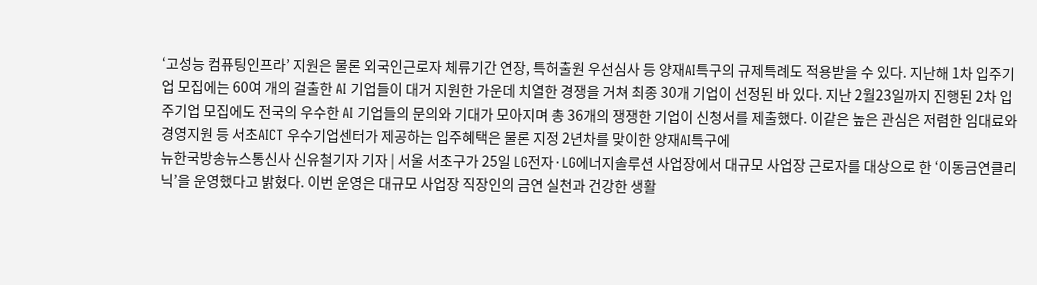‘고성능 컴퓨팅인프라’ 지원은 물론 외국인근로자 체류기간 연장, 특허출원 우선심사 등 양재AI특구의 규제특례도 적용받을 수 있다. 지난해 1차 입주기업 모집에는 60여 개의 걸출한 AI 기업들이 대거 지원한 가운데 치열한 경쟁을 거쳐 최종 30개 기업이 선정된 바 있다. 지난 2월23일까지 진행된 2차 입주기업 모집에도 전국의 우수한 AI 기업들의 문의와 기대가 모아지며 총 36개의 쟁쟁한 기업이 신청서를 제출했다. 이같은 높은 관심은 저렴한 임대료와 경영지원 등 서초AICT 우수기업센터가 제공하는 입주혜택은 물론 지정 2년차를 맞이한 양재AI특구에
뉴한국방송뉴스통신사 신유철기자 기자 | 서울 서초구가 25일 LG전자·LG에너지솔루션 사업장에서 대규모 사업장 근로자를 대상으로 한 ‘이동금연클리닉’을 운영했다고 밝혔다. 이번 운영은 대규모 사업장 직장인의 금연 실천과 건강한 생활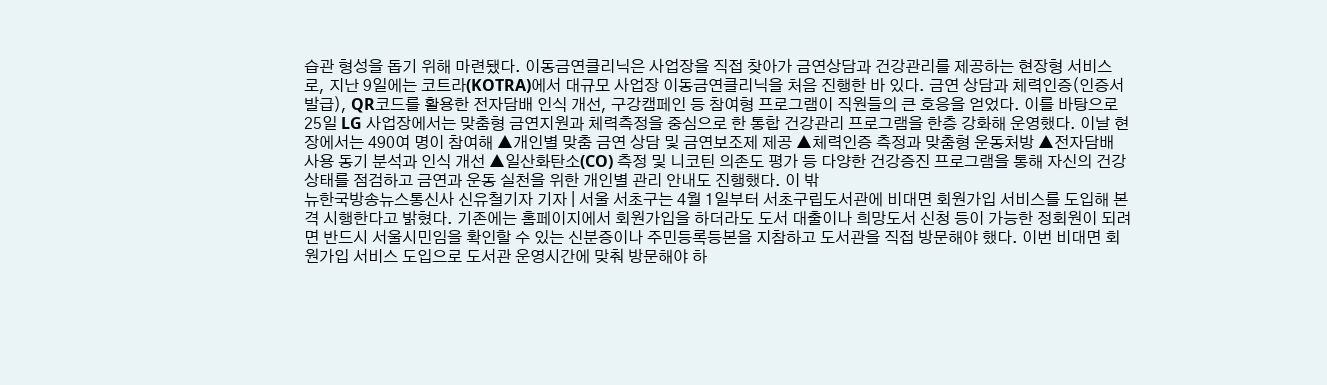습관 형성을 돕기 위해 마련됐다. 이동금연클리닉은 사업장을 직접 찾아가 금연상담과 건강관리를 제공하는 현장형 서비스로, 지난 9일에는 코트라(KOTRA)에서 대규모 사업장 이동금연클리닉을 처음 진행한 바 있다. 금연 상담과 체력인증(인증서 발급), QR코드를 활용한 전자담배 인식 개선, 구강캠페인 등 참여형 프로그램이 직원들의 큰 호응을 얻었다. 이를 바탕으로 25일 LG 사업장에서는 맞춤형 금연지원과 체력측정을 중심으로 한 통합 건강관리 프로그램을 한층 강화해 운영했다. 이날 현장에서는 490여 명이 참여해 ▲개인별 맞춤 금연 상담 및 금연보조제 제공 ▲체력인증 측정과 맞춤형 운동처방 ▲전자담배 사용 동기 분석과 인식 개선 ▲일산화탄소(CO) 측정 및 니코틴 의존도 평가 등 다양한 건강증진 프로그램을 통해 자신의 건강 상태를 점검하고 금연과 운동 실천을 위한 개인별 관리 안내도 진행했다. 이 밖
뉴한국방송뉴스통신사 신유철기자 기자 | 서울 서초구는 4월 1일부터 서초구립도서관에 비대면 회원가입 서비스를 도입해 본격 시행한다고 밝혔다. 기존에는 홈페이지에서 회원가입을 하더라도 도서 대출이나 희망도서 신청 등이 가능한 정회원이 되려면 반드시 서울시민임을 확인할 수 있는 신분증이나 주민등록등본을 지참하고 도서관을 직접 방문해야 했다. 이번 비대면 회원가입 서비스 도입으로 도서관 운영시간에 맞춰 방문해야 하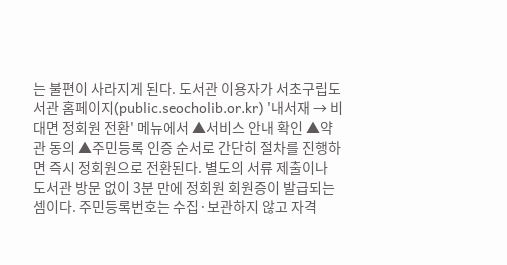는 불편이 사라지게 된다. 도서관 이용자가 서초구립도서관 홈페이지(public.seocholib.or.kr) '내서재 → 비대면 정회원 전환' 메뉴에서 ▲서비스 안내 확인 ▲약관 동의 ▲주민등록 인증 순서로 간단히 절차를 진행하면 즉시 정회원으로 전환된다. 별도의 서류 제출이나 도서관 방문 없이 3분 만에 정회원 회원증이 발급되는 셈이다. 주민등록번호는 수집·보관하지 않고 자격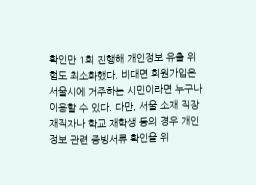확인만 1회 진행해 개인정보 유출 위험도 최소화했다. 비대면 회원가입은 서울시에 거주하는 시민이라면 누구나 이용할 수 있다. 다만, 서울 소재 직장 재직자나 학교 재학생 등의 경우 개인정보 관련 증빙서류 확인을 위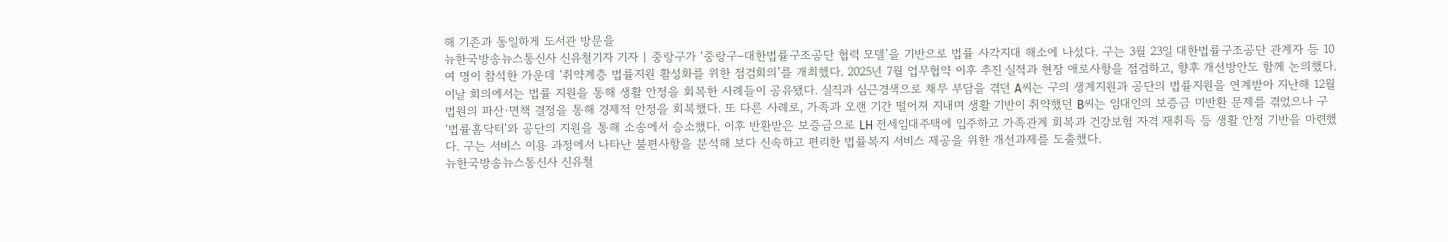해 기존과 동일하게 도서관 방문을
뉴한국방송뉴스통신사 신유철기자 기자 | 중랑구가 ‘중랑구–대한법률구조공단 협력 모델’을 기반으로 법률 사각지대 해소에 나섰다. 구는 3월 23일 대한법률구조공단 관계자 등 10여 명이 참석한 가운데 ‘취약계층 법률지원 활성화를 위한 점검회의’를 개최했다. 2025년 7월 업무협약 이후 추진 실적과 현장 애로사항을 점검하고, 향후 개선방안도 함께 논의했다. 이날 회의에서는 법률 지원을 통해 생활 안정을 회복한 사례들이 공유됐다. 실직과 심근경색으로 채무 부담을 겪던 A씨는 구의 생계지원과 공단의 법률지원을 연계받아 지난해 12월 법원의 파산·면책 결정을 통해 경제적 안정을 회복했다. 또 다른 사례로, 가족과 오랜 기간 떨어져 지내며 생활 기반이 취약했던 B씨는 임대인의 보증금 미반환 문제를 겪었으나 구 ‘법률홈닥터’와 공단의 지원을 통해 소송에서 승소했다. 이후 반환받은 보증금으로 LH 전세임대주택에 입주하고 가족관계 회복과 건강보험 자격 재취득 등 생활 안정 기반을 마련했다. 구는 서비스 이용 과정에서 나타난 불편사항을 분석해 보다 신속하고 편리한 법률복지 서비스 제공을 위한 개선과제를 도출했다.
뉴한국방송뉴스통신사 신유철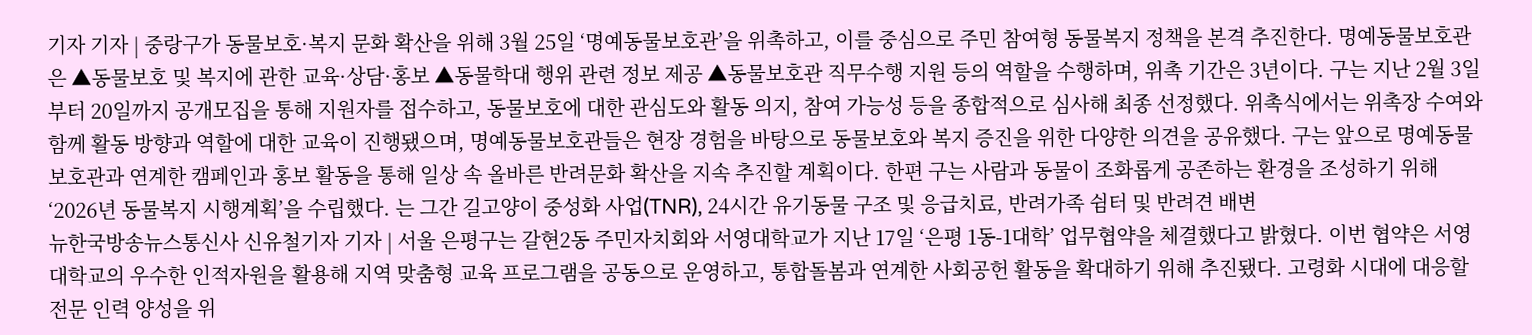기자 기자 | 중랑구가 동물보호·복지 문화 확산을 위해 3월 25일 ‘명예동물보호관’을 위촉하고, 이를 중심으로 주민 참여형 동물복지 정책을 본격 추진한다. 명예동물보호관은 ▲동물보호 및 복지에 관한 교육·상담·홍보 ▲동물학대 행위 관련 정보 제공 ▲동물보호관 직무수행 지원 등의 역할을 수행하며, 위촉 기간은 3년이다. 구는 지난 2월 3일부터 20일까지 공개모집을 통해 지원자를 접수하고, 동물보호에 대한 관심도와 활동 의지, 참여 가능성 등을 종합적으로 심사해 최종 선정했다. 위촉식에서는 위촉장 수여와 함께 활동 방향과 역할에 대한 교육이 진행됐으며, 명예동물보호관들은 현장 경험을 바탕으로 동물보호와 복지 증진을 위한 다양한 의견을 공유했다. 구는 앞으로 명예동물보호관과 연계한 캠페인과 홍보 활동을 통해 일상 속 올바른 반려문화 확산을 지속 추진할 계획이다. 한편 구는 사람과 동물이 조화롭게 공존하는 환경을 조성하기 위해 ‘2026년 동물복지 시행계획’을 수립했다. 는 그간 길고양이 중성화 사업(TNR), 24시간 유기동물 구조 및 응급치료, 반려가족 쉼터 및 반려견 배변
뉴한국방송뉴스통신사 신유철기자 기자 | 서울 은평구는 갈현2동 주민자치회와 서영대학교가 지난 17일 ‘은평 1동-1대학’ 업무협약을 체결했다고 밝혔다. 이번 협약은 서영대학교의 우수한 인적자원을 활용해 지역 맞춤형 교육 프로그램을 공동으로 운영하고, 통합돌봄과 연계한 사회공헌 활동을 확대하기 위해 추진됐다. 고령화 시대에 대응할 전문 인력 양성을 위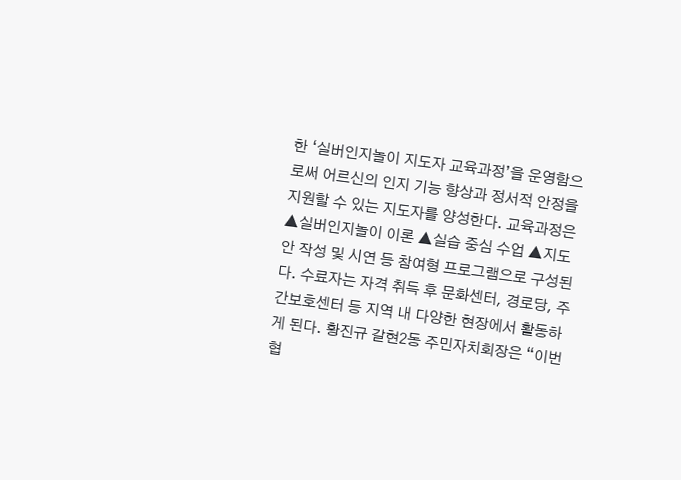한 ‘실버인지놀이 지도자 교육과정’을 운영함으로써 어르신의 인지 기능 향상과 정서적 안정을 지원할 수 있는 지도자를 양성한다. 교육과정은 ▲실버인지놀이 이론 ▲실습 중심 수업 ▲지도안 작성 및 시연 등 참여형 프로그램으로 구성된다. 수료자는 자격 취득 후 문화센터, 경로당, 주간보호센터 등 지역 내 다양한 현장에서 활동하게 된다. 황진규 갈현2동 주민자치회장은 “이번 협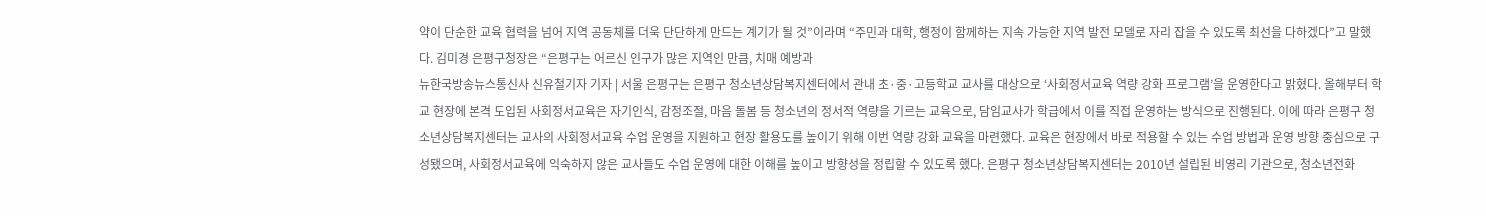약이 단순한 교육 협력을 넘어 지역 공동체를 더욱 단단하게 만드는 계기가 될 것”이라며 “주민과 대학, 행정이 함께하는 지속 가능한 지역 발전 모델로 자리 잡을 수 있도록 최선을 다하겠다”고 말했다. 김미경 은평구청장은 “은평구는 어르신 인구가 많은 지역인 만큼, 치매 예방과
뉴한국방송뉴스통신사 신유철기자 기자 | 서울 은평구는 은평구 청소년상담복지센터에서 관내 초·중·고등학교 교사를 대상으로 ‘사회정서교육 역량 강화 프로그램’을 운영한다고 밝혔다. 올해부터 학교 현장에 본격 도입된 사회정서교육은 자기인식, 감정조절, 마음 돌봄 등 청소년의 정서적 역량을 기르는 교육으로, 담임교사가 학급에서 이를 직접 운영하는 방식으로 진행된다. 이에 따라 은평구 청소년상담복지센터는 교사의 사회정서교육 수업 운영을 지원하고 현장 활용도를 높이기 위해 이번 역량 강화 교육을 마련했다. 교육은 현장에서 바로 적용할 수 있는 수업 방법과 운영 방향 중심으로 구성됐으며, 사회정서교육에 익숙하지 않은 교사들도 수업 운영에 대한 이해를 높이고 방향성을 정립할 수 있도록 했다. 은평구 청소년상담복지센터는 2010년 설립된 비영리 기관으로, 청소년전화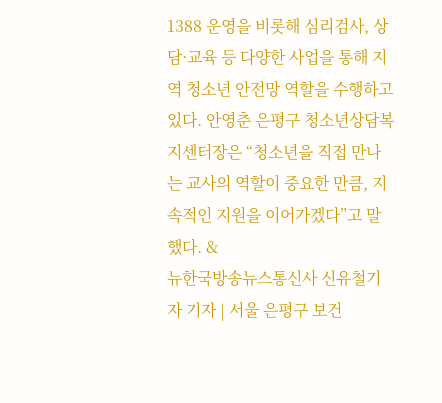1388 운영을 비롯해 심리검사, 상담·교육 등 다양한 사업을 통해 지역 청소년 안전망 역할을 수행하고 있다. 안영춘 은평구 청소년상담복지센터장은 “청소년을 직접 만나는 교사의 역할이 중요한 만큼, 지속적인 지원을 이어가겠다”고 말했다. &
뉴한국방송뉴스통신사 신유철기자 기자 | 서울 은평구 보건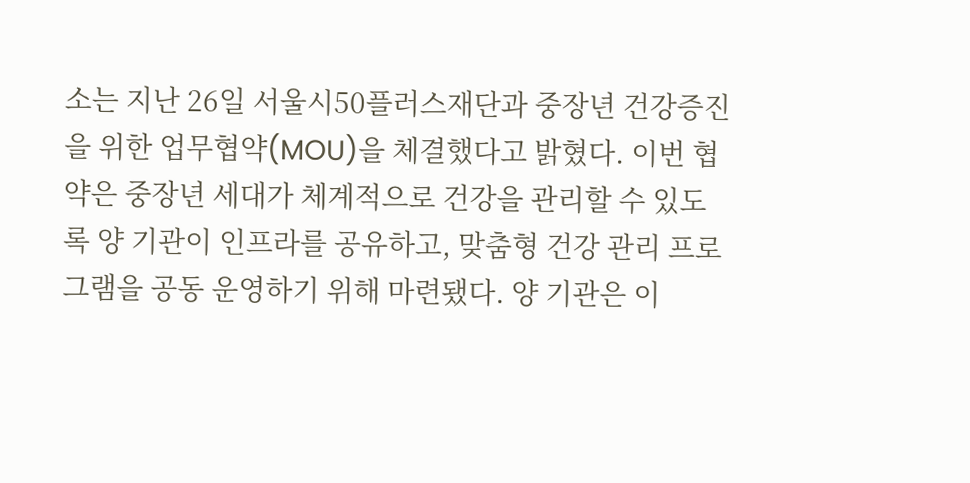소는 지난 26일 서울시50플러스재단과 중장년 건강증진을 위한 업무협약(MOU)을 체결했다고 밝혔다. 이번 협약은 중장년 세대가 체계적으로 건강을 관리할 수 있도록 양 기관이 인프라를 공유하고, 맞춤형 건강 관리 프로그램을 공동 운영하기 위해 마련됐다. 양 기관은 이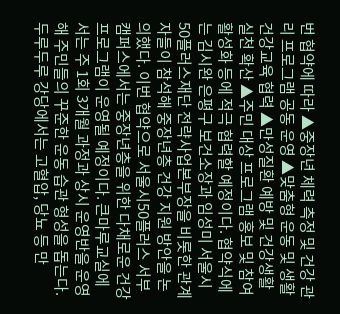번 협약에 따라 ▲중장년 체력 측정 및 건강 관리 프로그램 공동 운영 ▲맞춤형 운동 및 생활건강교육 협력 ▲만성질환 예방 및 건강생활 실천 확산 ▲주민 대상 프로그램 홍보 및 참여 활성화 등에 적극 협력할 예정이다. 협약식에는 김시완 은평구 보건소장과 임성미 서울시50플러스재단 전략사업본부장을 비롯한 관계자들이 참석해 중장년층 건강 지원 방안을 논의했다. 이번 협약으로 서울시50플러스 서부캠퍼스에서는 중장년층을 위한 다채로운 건강 프로그램이 운영될 예정이다. 큰마루교실에서는 주 1회 3개월 과정과 상시 운영반을 운영해 주민들의 꾸준한 운동 습관 형성을 돕는다. 두루두루 강당에서는 고혈압, 당뇨 등 만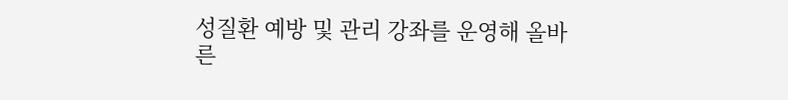성질환 예방 및 관리 강좌를 운영해 올바른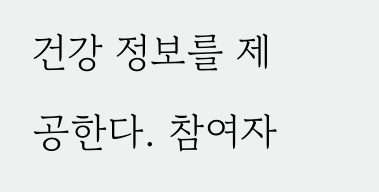건강 정보를 제공한다. 참여자